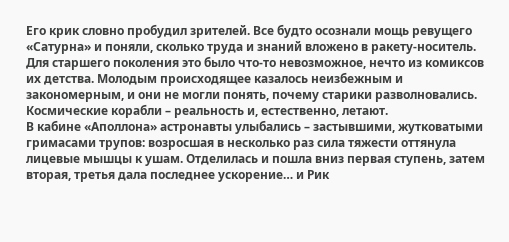Его крик словно пробудил зрителей. Все будто осознали мощь ревущего «Сатурна» и поняли, сколько труда и знаний вложено в ракету-носитель. Для старшего поколения это было что-то невозможное, нечто из комиксов их детства. Молодым происходящее казалось неизбежным и закономерным, и они не могли понять, почему старики разволновались. Космические корабли – реальность и, естественно, летают.
В кабине «Аполлона» астронавты улыбались – застывшими, жутковатыми гримасами трупов: возросшая в несколько раз сила тяжести оттянула лицевые мышцы к ушам. Отделилась и пошла вниз первая ступень, затем вторая, третья дала последнее ускорение… и Рик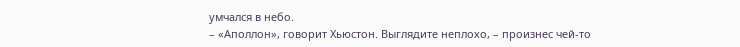умчался в небо.
– «Аполлон», говорит Хьюстон. Выглядите неплохо, – произнес чей-то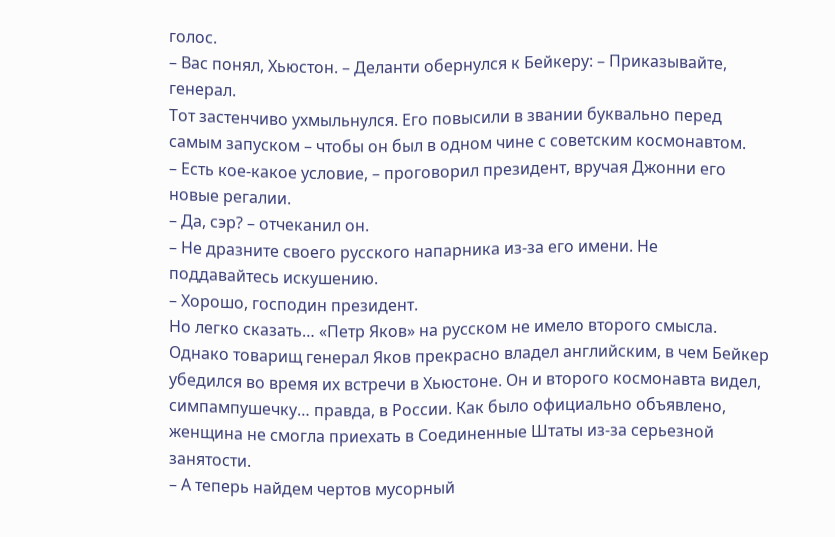голос.
– Вас понял, Хьюстон. – Деланти обернулся к Бейкеру: – Приказывайте, генерал.
Тот застенчиво ухмыльнулся. Его повысили в звании буквально перед самым запуском – чтобы он был в одном чине с советским космонавтом.
– Есть кое-какое условие, – проговорил президент, вручая Джонни его новые регалии.
– Да, сэр? – отчеканил он.
– Не дразните своего русского напарника из-за его имени. Не поддавайтесь искушению.
– Хорошо, господин президент.
Но легко сказать… «Петр Яков» на русском не имело второго смысла. Однако товарищ генерал Яков прекрасно владел английским, в чем Бейкер убедился во время их встречи в Хьюстоне. Он и второго космонавта видел, симпампушечку… правда, в России. Как было официально объявлено, женщина не смогла приехать в Соединенные Штаты из-за серьезной занятости.
– А теперь найдем чертов мусорный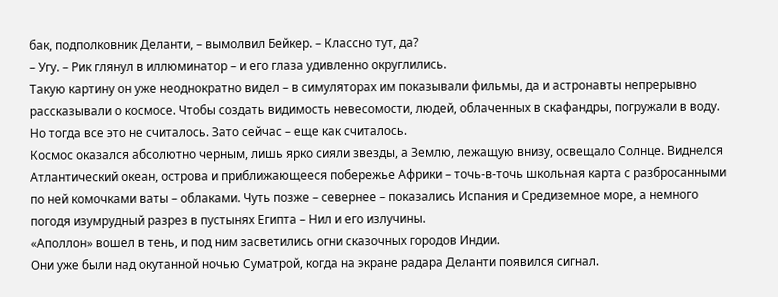бак, подполковник Деланти, – вымолвил Бейкер. – Классно тут, да?
– Угу. – Рик глянул в иллюминатор – и его глаза удивленно округлились.
Такую картину он уже неоднократно видел – в симуляторах им показывали фильмы, да и астронавты непрерывно рассказывали о космосе. Чтобы создать видимость невесомости, людей, облаченных в скафандры, погружали в воду. Но тогда все это не считалось. Зато сейчас – еще как считалось.
Космос оказался абсолютно черным, лишь ярко сияли звезды, а Землю, лежащую внизу, освещало Солнце. Виднелся Атлантический океан, острова и приближающееся побережье Африки – точь-в-точь школьная карта с разбросанными по ней комочками ваты – облаками. Чуть позже – севернее – показались Испания и Средиземное море, а немного погодя изумрудный разрез в пустынях Египта – Нил и его излучины.
«Аполлон» вошел в тень, и под ним засветились огни сказочных городов Индии.
Они уже были над окутанной ночью Суматрой, когда на экране радара Деланти появился сигнал.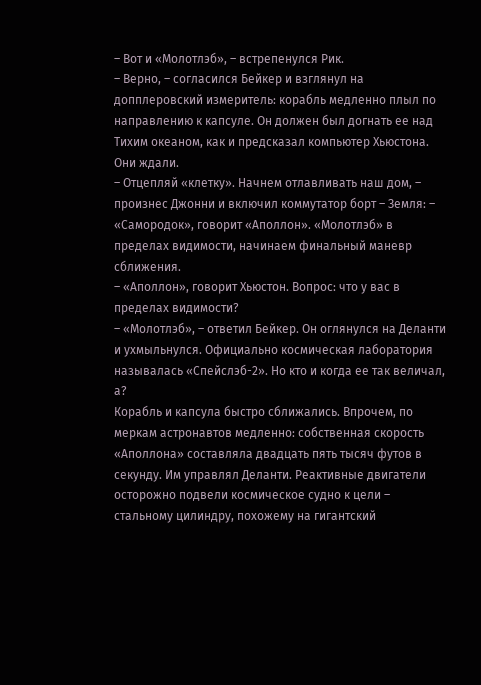– Вот и «Молотлэб», – встрепенулся Рик.
– Верно, – согласился Бейкер и взглянул на допплеровский измеритель: корабль медленно плыл по направлению к капсуле. Он должен был догнать ее над Тихим океаном, как и предсказал компьютер Хьюстона. Они ждали.
– Отцепляй «клетку». Начнем отлавливать наш дом, – произнес Джонни и включил коммутатор борт – Земля: – «Самородок», говорит «Аполлон». «Молотлэб» в пределах видимости, начинаем финальный маневр сближения.
– «Аполлон», говорит Хьюстон. Вопрос: что у вас в пределах видимости?
– «Молотлэб», – ответил Бейкер. Он оглянулся на Деланти и ухмыльнулся. Официально космическая лаборатория называлась «Спейслэб-2». Но кто и когда ее так величал, а?
Корабль и капсула быстро сближались. Впрочем, по меркам астронавтов медленно: собственная скорость «Аполлона» составляла двадцать пять тысяч футов в секунду. Им управлял Деланти. Реактивные двигатели осторожно подвели космическое судно к цели – стальному цилиндру, похожему на гигантский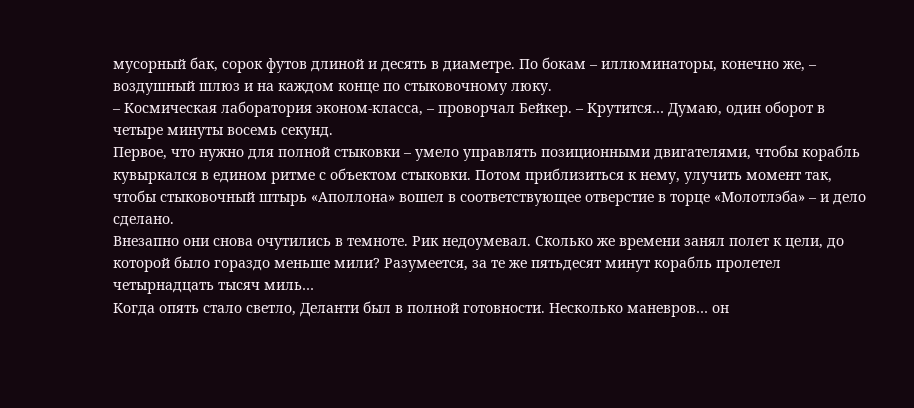мусорный бак, сорок футов длиной и десять в диаметре. По бокам – иллюминаторы, конечно же, – воздушный шлюз и на каждом конце по стыковочному люку.
– Космическая лаборатория эконом-класса, – проворчал Бейкер. – Крутится… Думаю, один оборот в четыре минуты восемь секунд.
Первое, что нужно для полной стыковки – умело управлять позиционными двигателями, чтобы корабль кувыркался в едином ритме с объектом стыковки. Потом приблизиться к нему, улучить момент так, чтобы стыковочный штырь «Аполлона» вошел в соответствующее отверстие в торце «Молотлэба» – и дело сделано.
Внезапно они снова очутились в темноте. Рик недоумевал. Сколько же времени занял полет к цели, до которой было гораздо меньше мили? Разумеется, за те же пятьдесят минут корабль пролетел четырнадцать тысяч миль…
Когда опять стало светло, Деланти был в полной готовности. Несколько маневров… он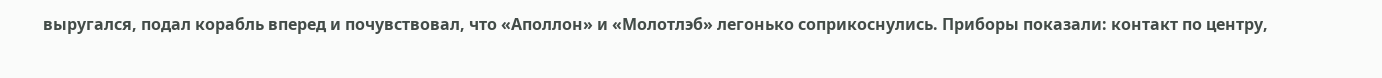выругался, подал корабль вперед и почувствовал, что «Аполлон» и «Молотлэб» легонько соприкоснулись. Приборы показали: контакт по центру,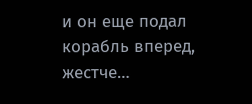и он еще подал корабль вперед, жестче…